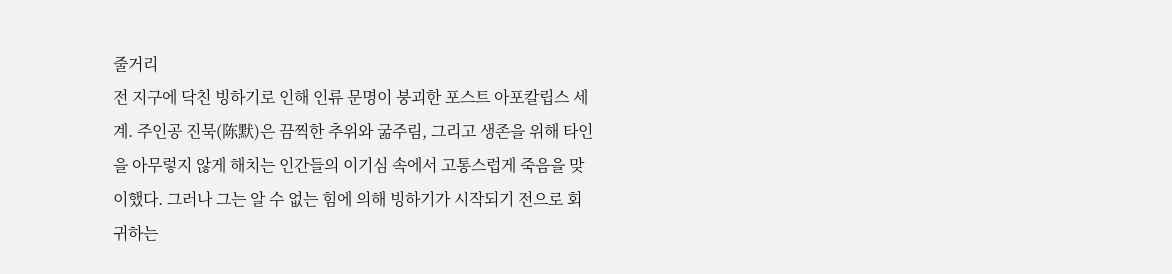줄거리
전 지구에 닥친 빙하기로 인해 인류 문명이 붕괴한 포스트 아포칼립스 세계. 주인공 진묵(陈默)은 끔찍한 추위와 굶주림, 그리고 생존을 위해 타인을 아무렇지 않게 해치는 인간들의 이기심 속에서 고통스럽게 죽음을 맞이했다. 그러나 그는 알 수 없는 힘에 의해 빙하기가 시작되기 전으로 회귀하는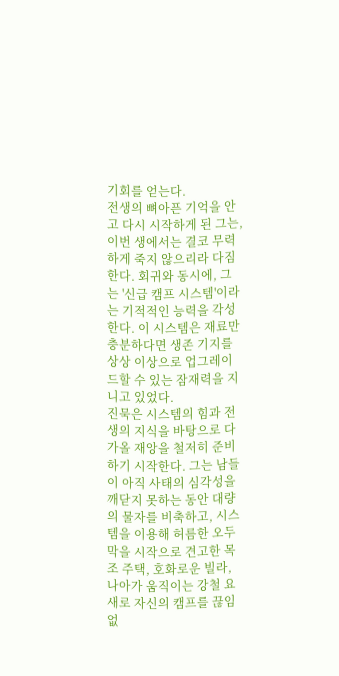기회를 얻는다.
전생의 뼈아픈 기억을 안고 다시 시작하게 된 그는, 이번 생에서는 결코 무력하게 죽지 않으리라 다짐한다. 회귀와 동시에, 그는 '신급 캠프 시스템'이라는 기적적인 능력을 각성한다. 이 시스템은 재료만 충분하다면 생존 기지를 상상 이상으로 업그레이드할 수 있는 잠재력을 지니고 있었다.
진묵은 시스템의 힘과 전생의 지식을 바탕으로 다가올 재앙을 철저히 준비하기 시작한다. 그는 남들이 아직 사태의 심각성을 깨닫지 못하는 동안 대량의 물자를 비축하고, 시스템을 이용해 허름한 오두막을 시작으로 견고한 목조 주택, 호화로운 빌라, 나아가 움직이는 강철 요새로 자신의 캠프를 끊임없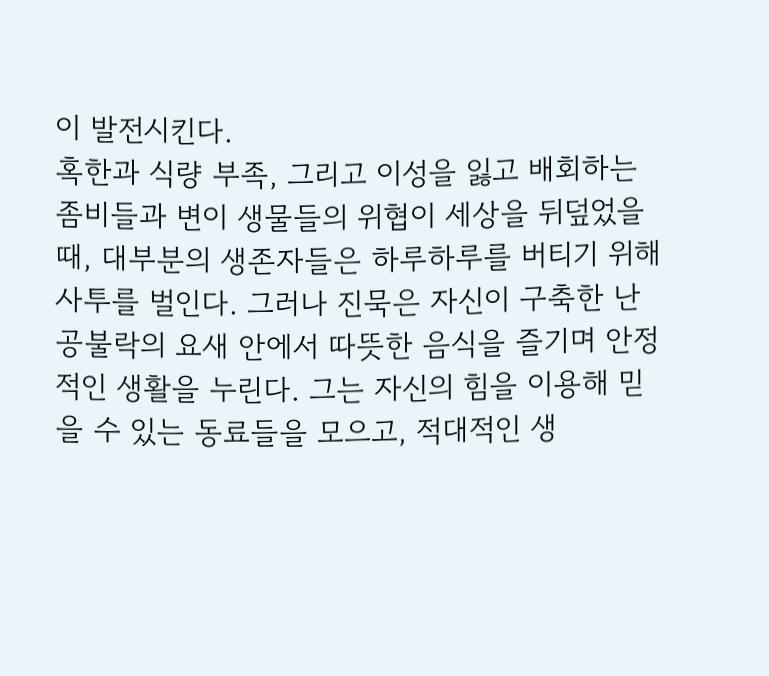이 발전시킨다.
혹한과 식량 부족, 그리고 이성을 잃고 배회하는 좀비들과 변이 생물들의 위협이 세상을 뒤덮었을 때, 대부분의 생존자들은 하루하루를 버티기 위해 사투를 벌인다. 그러나 진묵은 자신이 구축한 난공불락의 요새 안에서 따뜻한 음식을 즐기며 안정적인 생활을 누린다. 그는 자신의 힘을 이용해 믿을 수 있는 동료들을 모으고, 적대적인 생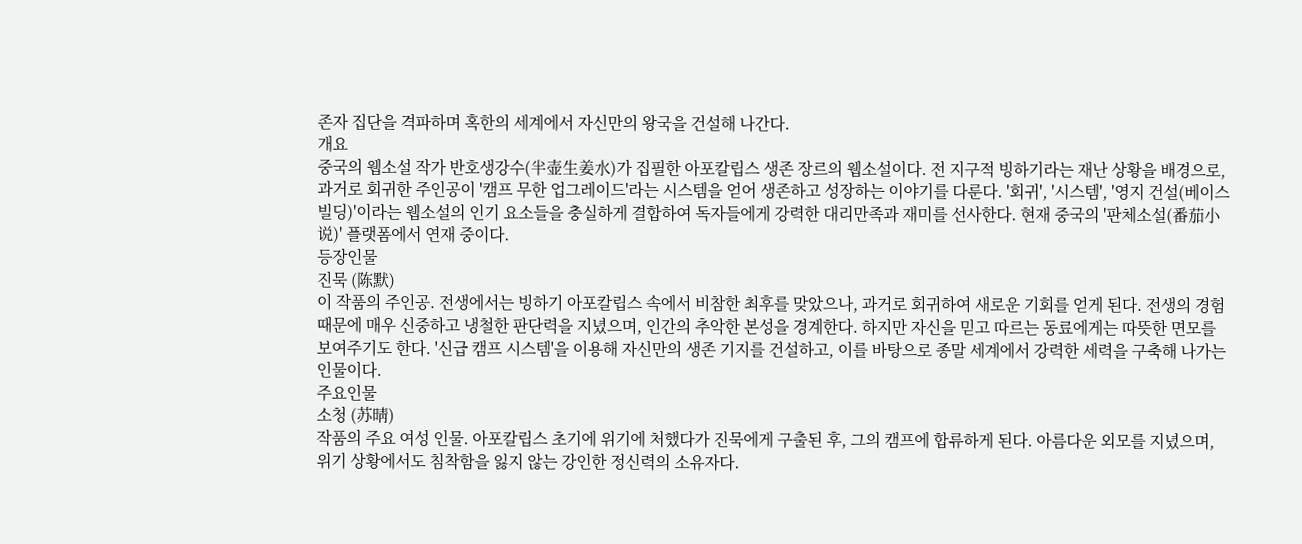존자 집단을 격파하며 혹한의 세계에서 자신만의 왕국을 건설해 나간다.
개요
중국의 웹소설 작가 반호생강수(半壶生姜水)가 집필한 아포칼립스 생존 장르의 웹소설이다. 전 지구적 빙하기라는 재난 상황을 배경으로, 과거로 회귀한 주인공이 '캠프 무한 업그레이드'라는 시스템을 얻어 생존하고 성장하는 이야기를 다룬다. '회귀', '시스템', '영지 건설(베이스 빌딩)'이라는 웹소설의 인기 요소들을 충실하게 결합하여 독자들에게 강력한 대리만족과 재미를 선사한다. 현재 중국의 '판체소설(番茄小说)' 플랫폼에서 연재 중이다.
등장인물
진묵 (陈默)
이 작품의 주인공. 전생에서는 빙하기 아포칼립스 속에서 비참한 최후를 맞았으나, 과거로 회귀하여 새로운 기회를 얻게 된다. 전생의 경험 때문에 매우 신중하고 냉철한 판단력을 지녔으며, 인간의 추악한 본성을 경계한다. 하지만 자신을 믿고 따르는 동료에게는 따뜻한 면모를 보여주기도 한다. '신급 캠프 시스템'을 이용해 자신만의 생존 기지를 건설하고, 이를 바탕으로 종말 세계에서 강력한 세력을 구축해 나가는 인물이다.
주요인물
소청 (苏晴)
작품의 주요 여성 인물. 아포칼립스 초기에 위기에 처했다가 진묵에게 구출된 후, 그의 캠프에 합류하게 된다. 아름다운 외모를 지녔으며, 위기 상황에서도 침착함을 잃지 않는 강인한 정신력의 소유자다.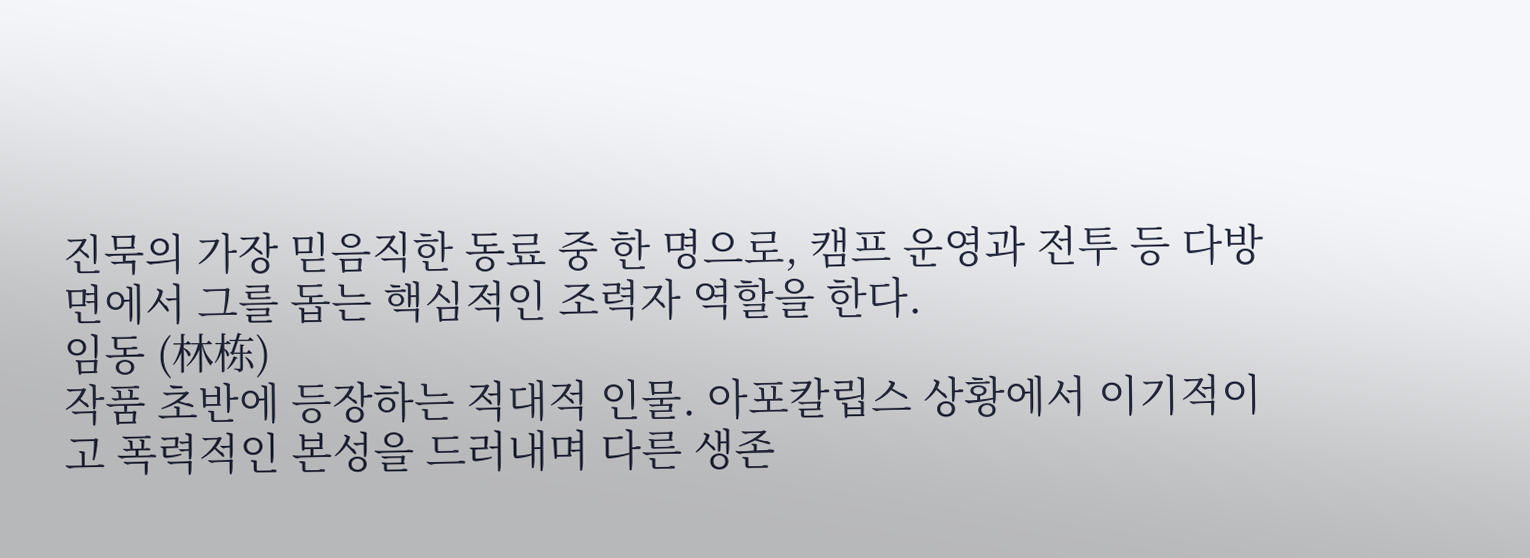진묵의 가장 믿음직한 동료 중 한 명으로, 캠프 운영과 전투 등 다방면에서 그를 돕는 핵심적인 조력자 역할을 한다.
임동 (林栋)
작품 초반에 등장하는 적대적 인물. 아포칼립스 상황에서 이기적이고 폭력적인 본성을 드러내며 다른 생존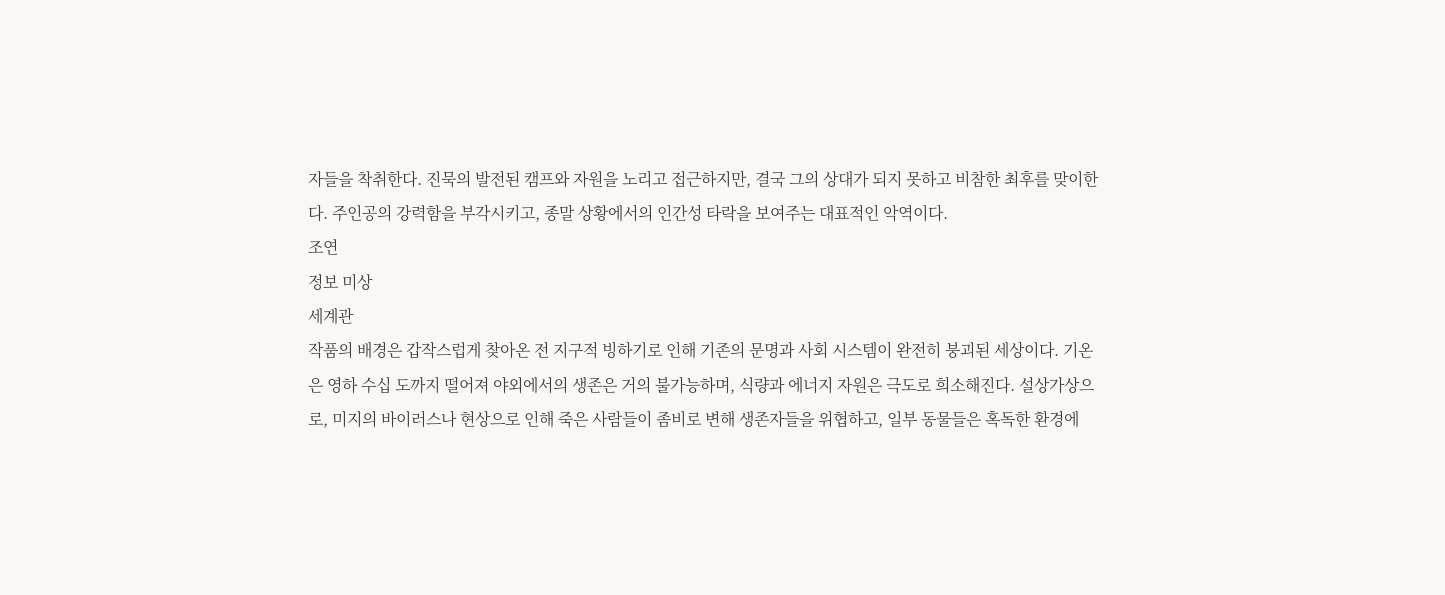자들을 착취한다. 진묵의 발전된 캠프와 자원을 노리고 접근하지만, 결국 그의 상대가 되지 못하고 비참한 최후를 맞이한다. 주인공의 강력함을 부각시키고, 종말 상황에서의 인간성 타락을 보여주는 대표적인 악역이다.
조연
정보 미상
세계관
작품의 배경은 갑작스럽게 찾아온 전 지구적 빙하기로 인해 기존의 문명과 사회 시스템이 완전히 붕괴된 세상이다. 기온은 영하 수십 도까지 떨어져 야외에서의 생존은 거의 불가능하며, 식량과 에너지 자원은 극도로 희소해진다. 설상가상으로, 미지의 바이러스나 현상으로 인해 죽은 사람들이 좀비로 변해 생존자들을 위협하고, 일부 동물들은 혹독한 환경에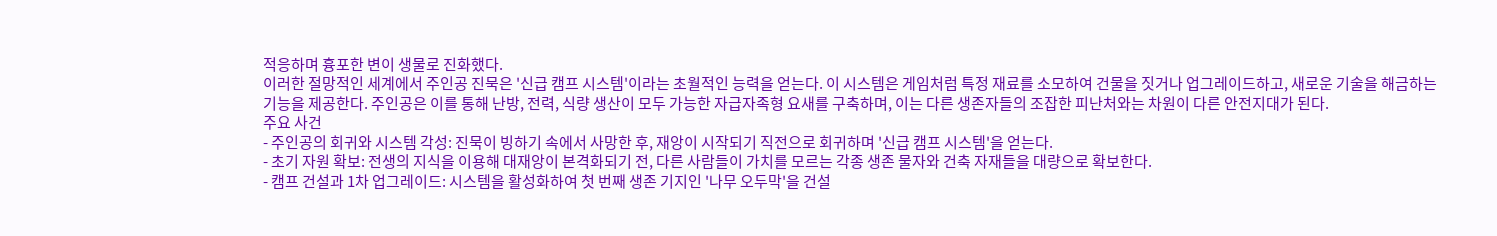적응하며 흉포한 변이 생물로 진화했다.
이러한 절망적인 세계에서 주인공 진묵은 '신급 캠프 시스템'이라는 초월적인 능력을 얻는다. 이 시스템은 게임처럼 특정 재료를 소모하여 건물을 짓거나 업그레이드하고, 새로운 기술을 해금하는 기능을 제공한다. 주인공은 이를 통해 난방, 전력, 식량 생산이 모두 가능한 자급자족형 요새를 구축하며, 이는 다른 생존자들의 조잡한 피난처와는 차원이 다른 안전지대가 된다.
주요 사건
- 주인공의 회귀와 시스템 각성: 진묵이 빙하기 속에서 사망한 후, 재앙이 시작되기 직전으로 회귀하며 '신급 캠프 시스템'을 얻는다.
- 초기 자원 확보: 전생의 지식을 이용해 대재앙이 본격화되기 전, 다른 사람들이 가치를 모르는 각종 생존 물자와 건축 자재들을 대량으로 확보한다.
- 캠프 건설과 1차 업그레이드: 시스템을 활성화하여 첫 번째 생존 기지인 '나무 오두막'을 건설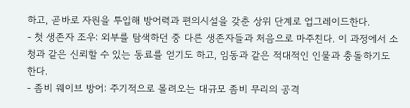하고, 곧바로 자원을 투입해 방어력과 편의시설을 갖춘 상위 단계로 업그레이드한다.
- 첫 생존자 조우: 외부를 탐색하던 중 다른 생존자들과 처음으로 마주친다. 이 과정에서 소청과 같은 신뢰할 수 있는 동료를 얻기도 하고, 임동과 같은 적대적인 인물과 충돌하기도 한다.
- 좀비 웨이브 방어: 주기적으로 몰려오는 대규모 좀비 무리의 공격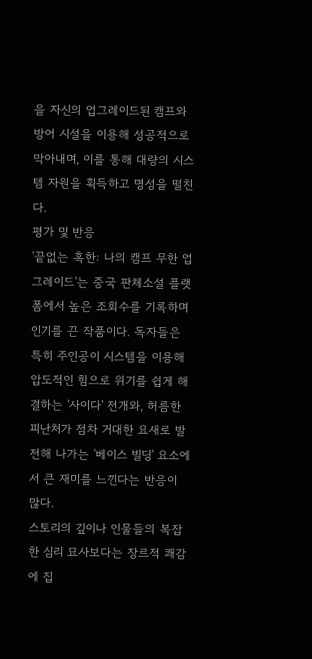을 자신의 업그레이드된 캠프와 방어 시설을 이용해 성공적으로 막아내며, 이를 통해 대량의 시스템 자원을 획득하고 명성을 떨친다.
평가 및 반응
'끝없는 혹한: 나의 캠프 무한 업그레이드'는 중국 판체소설 플랫폼에서 높은 조회수를 기록하며 인기를 끈 작품이다. 독자들은 특히 주인공이 시스템을 이용해 압도적인 힘으로 위기를 쉽게 해결하는 '사이다' 전개와, 허름한 피난처가 점차 거대한 요새로 발전해 나가는 '베이스 빌딩' 요소에서 큰 재미를 느낀다는 반응이 많다.
스토리의 깊이나 인물들의 복잡한 심리 묘사보다는 장르적 쾌감에 집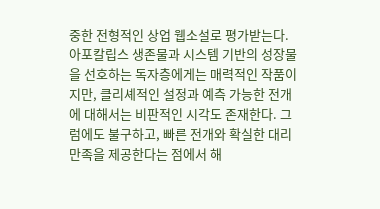중한 전형적인 상업 웹소설로 평가받는다. 아포칼립스 생존물과 시스템 기반의 성장물을 선호하는 독자층에게는 매력적인 작품이지만, 클리셰적인 설정과 예측 가능한 전개에 대해서는 비판적인 시각도 존재한다. 그럼에도 불구하고, 빠른 전개와 확실한 대리만족을 제공한다는 점에서 해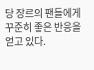당 장르의 팬들에게 꾸준히 좋은 반응을 얻고 있다.